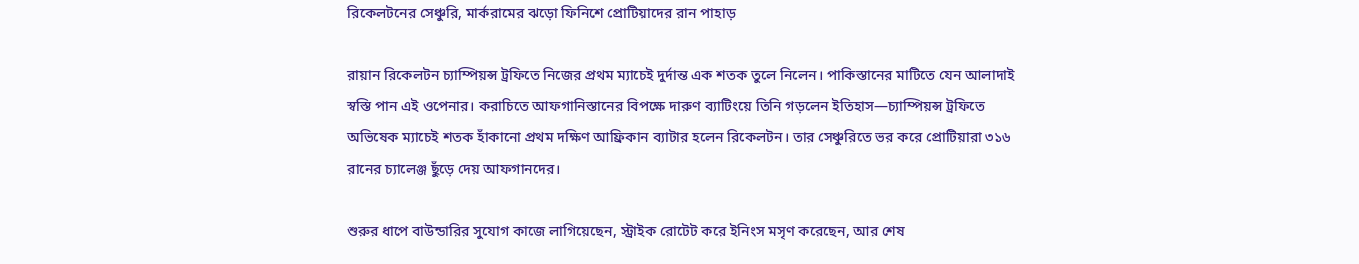রিকেলটনের সেঞ্চুরি, মার্করামের ঝড়ো ফিনিশে প্রোটিয়াদের রান পাহাড়

রায়ান রিকেলটন চ্যাম্পিয়ন্স ট্রফিতে নিজের প্রথম ম্যাচেই দুর্দান্ত এক শতক তুলে নিলেন। পাকিস্তানের মাটিতে যেন আলাদাই স্বস্তি পান এই ওপেনার। করাচিতে আফগানিস্তানের বিপক্ষে দারুণ ব্যাটিংয়ে তিনি গড়লেন ইতিহাস—চ্যাম্পিয়ন্স ট্রফিতে অভিষেক ম্যাচেই শতক হাঁকানো প্রথম দক্ষিণ আফ্রিকান ব্যাটার হলেন রিকেলটন। তার সেঞ্চুরিতে ভর করে প্রোটিয়ারা ৩১৬ রানের চ্যালেঞ্জ ছুঁড়ে দেয় আফগানদের।

শুরুর ধাপে বাউন্ডারির সুযোগ কাজে লাগিয়েছেন, স্ট্রাইক রোটেট করে ইনিংস মসৃণ করেছেন, আর শেষ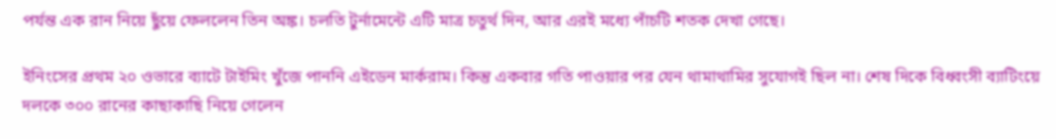পর্যন্ত এক রান নিয়ে ছুঁয়ে ফেললেন তিন অঙ্ক। চলতি টুর্নামেন্টে এটি মাত্র চতুর্থ দিন, আর এরই মধ্যে পাঁচটি শতক দেখা গেছে।

ইনিংসের প্রথম ২০ ওভারে ব্যাটে টাইমিং খুঁজে পাননি এইডেন মার্করাম। কিন্তু একবার গতি পাওয়ার পর যেন থামাথামির সুযোগই ছিল না। শেষ দিকে বিধ্বংসী ব্যাটিংয়ে দলকে ৩০০ রানের কাছাকাছি নিয়ে গেলেন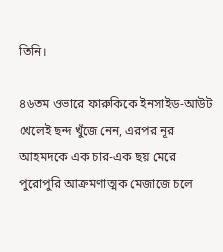তিনি।

৪৬তম ওভারে ফারুকিকে ইনসাইড-আউট খেলেই ছন্দ খুঁজে নেন, এরপর নূর আহমদকে এক চার-এক ছয় মেরে পুরোপুরি আক্রমণাত্মক মেজাজে চলে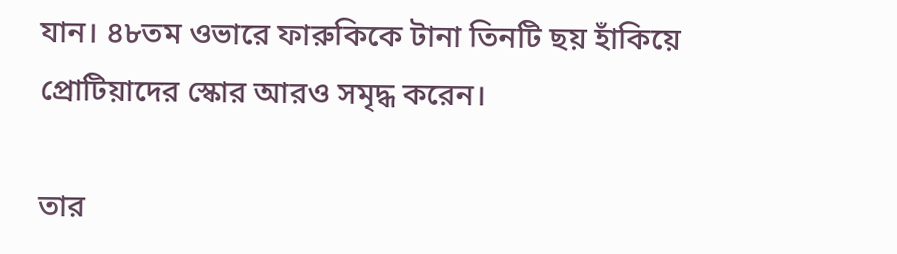যান। ৪৮তম ওভারে ফারুকিকে টানা তিনটি ছয় হাঁকিয়ে প্রোটিয়াদের স্কোর আরও সমৃদ্ধ করেন।

তার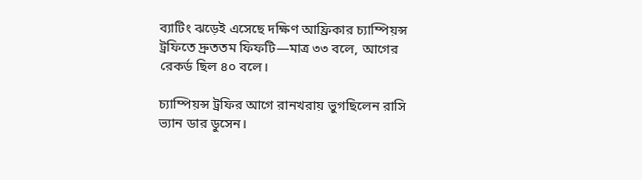ব্যাটিং ঝড়েই এসেছে দক্ষিণ আফ্রিকার চ্যাম্পিয়ন্স ট্রফিতে দ্রুততম ফিফটি—মাত্র ৩৩ বলে, আগের রেকর্ড ছিল ৪০ বলে।

চ্যাম্পিয়ন্স ট্রফির আগে রানখরায় ভুগছিলেন রাসি ভ্যান ডার ডুসেন।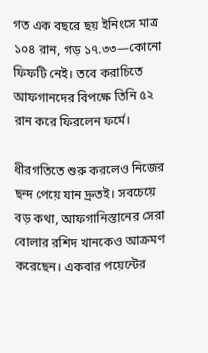গত এক বছরে ছয় ইনিংসে মাত্র ১০৪ রান, গড় ১৭.৩৩—কোনো ফিফটি নেই। তবে করাচিতে আফগানদের বিপক্ষে তিনি ৫২ রান করে ফিরলেন ফর্মে।

ধীরগতিতে শুরু করলেও নিজের ছন্দ পেয়ে যান দ্রুতই। সবচেয়ে বড় কথা, আফগানিস্তানের সেরা বোলার রশিদ খানকেও আক্রমণ করেছেন। একবার পয়েন্টের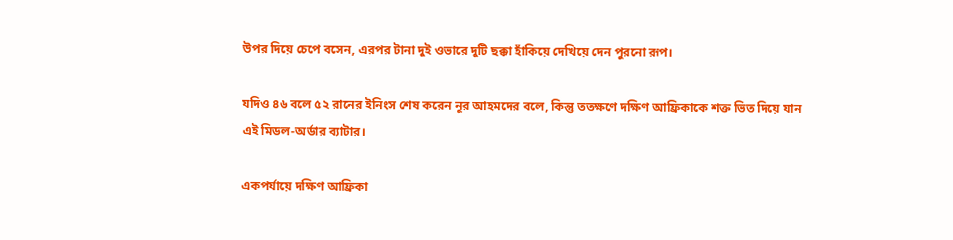উপর দিয়ে চেপে বসেন, এরপর টানা দুই ওভারে দুটি ছক্কা হাঁকিয়ে দেখিয়ে দেন পুরনো রূপ।

যদিও ৪৬ বলে ৫২ রানের ইনিংস শেষ করেন নূর আহমদের বলে, কিন্তু ততক্ষণে দক্ষিণ আফ্রিকাকে শক্ত ভিত দিয়ে যান এই মিডল-অর্ডার ব্যাটার।

একপর্যায়ে দক্ষিণ আফ্রিকা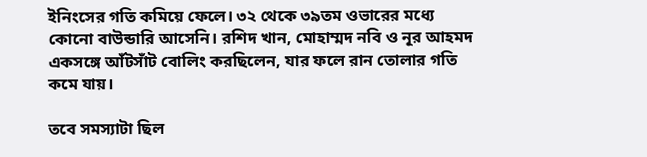ইনিংসের গতি কমিয়ে ফেলে। ৩২ থেকে ৩৯তম ওভারের মধ্যে কোনো বাউন্ডারি আসেনি। রশিদ খান, মোহাম্মদ নবি ও নূর আহমদ একসঙ্গে আঁটসাঁট বোলিং করছিলেন, যার ফলে রান তোলার গতি কমে যায়।

তবে সমস্যাটা ছিল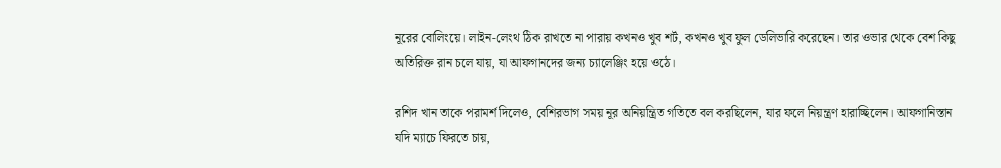নূরের বোলিংয়ে। লাইন-লেংথ ঠিক রাখতে না পারায় কখনও খুব শর্ট, কখনও খুব ফুল ডেলিভারি করেছেন। তার ওভার থেকে বেশ কিছু অতিরিক্ত রান চলে যায়, যা আফগানদের জন্য চ্যালেঞ্জিং হয়ে ওঠে।

রশিদ খান তাকে পরামর্শ দিলেও, বেশিরভাগ সময় নূর অনিয়ন্ত্রিত গতিতে বল করছিলেন, যার ফলে নিয়ন্ত্রণ হারাচ্ছিলেন। আফগানিস্তান যদি ম্যাচে ফিরতে চায়,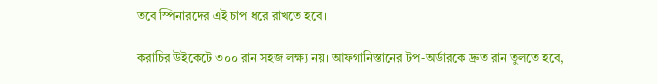তবে স্পিনারদের এই চাপ ধরে রাখতে হবে।

করাচির উইকেটে ৩০০ রান সহজ লক্ষ্য নয়। আফগানিস্তানের টপ-অর্ডারকে দ্রুত রান তুলতে হবে,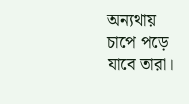অন্যথায় চাপে পড়ে যাবে তারা।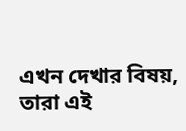এখন দেখার বিষয়, তারা এই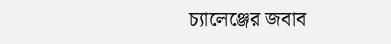চ্যালেঞ্জের জবাব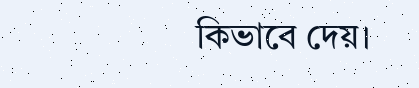কিভাবে দেয়।